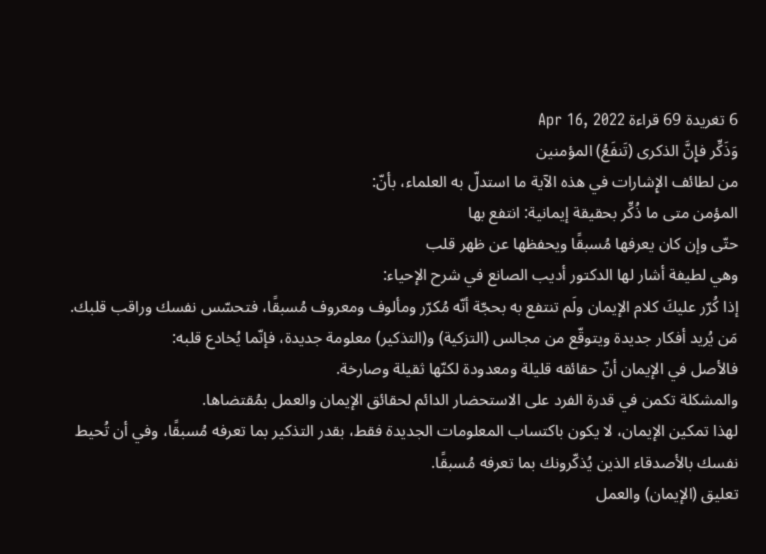6 تغريدة 69 قراءة Apr 16, 2022
وَذَكِّر فإِنَّ الذكرى (تَنفَعُ) المؤمنين
من لطائف الإِشارات في هذه الآية ما استدلّ به العلماء، بأنّ:
المؤمن متى ما ذُكِّر بحقيقة إيمانية: انتفع بها
حتّى وإن كان يعرفها مُسبقًا ويحفظها عن ظهر قلب
وهي لطيفة أشار لها الدكتور أديب الصانع في شرح الإحياء:
إذا كُرّر عليكَ كلام الإيمان ولَم تنتفع به بحجّة أنّه مُكرّر ومألوف ومعروف مُسبقًا، فتحسّس نفسك وراقب قلبك.
مَن يُريد أفكار جديدة ويتوقّع من مجالس (التزكية) و(التذكير) معلومة جديدة، فإنّما يُخادع قلبه:
فالأصل في الإيمان أنّ حقائقه قليلة ومعدودة لكنّها ثقيلة وصارخة.
والمشكلة تكمن في قدرة الفرد على الاستحضار الدائم لحقائق الإيمان والعمل بمُقتضاها.
لهذا تمكين الإيمان، لا يكون باكتساب المعلومات الجديدة فقط، بقدر التذكير بما تعرفه مُسبقًا، وفي أن تُحيط نفسك بالأصدقاء الذين يُذكّرونك بما تعرفه مُسبقًا.
تعليق (الإيمان) والعمل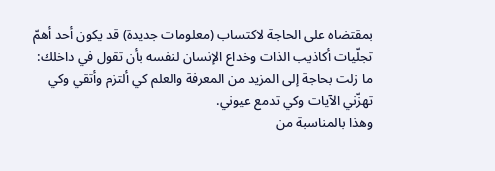بمقتضاه على الحاجة لاكتساب (معلومات جديدة) قد يكون أحد أهمّ تجلّيات أكاذيب الذات وخداع الإنسان لنفسه بأن تقول في داخلك:
ما زلت بحاجة إلى المزيد من المعرفة والعلم كي ألتزم وأتقي وكي تهزّني الآيات وكي تدمع عيوني.
وهذا بالمناسبة من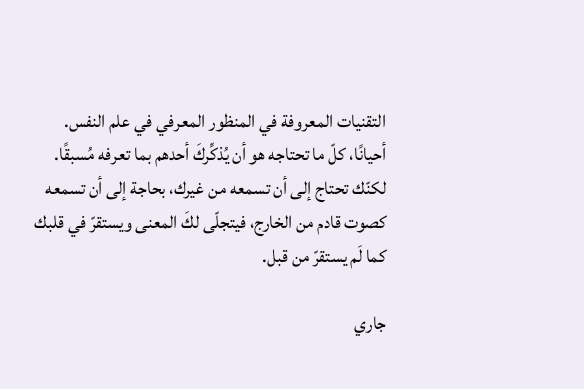التقنيات المعروفة في المنظور المعرفي في علم النفس.
أحيانًا، كلّ ما تحتاجه هو أن يُذكِّركَ أحدهم بما تعرفه مُسبقًا.
لكنّك تحتاج إلى أن تسمعه من غيرك، بحاجة إلى أن تسمعه كصوت قادم من الخارج، فيتجلّى لكَ المعنى ويستقرّ في قلبك كما لَم يستقرّ من قبل.

جاري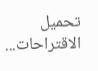تحميل الاقتراحات...